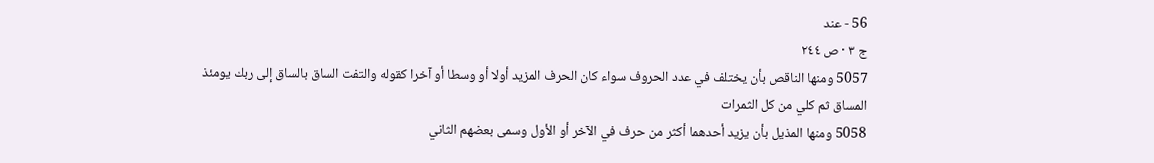56 - عند
ج ٣ · ص ٢٤٤
5057 ومنها الناقص بأن يختلف في عدد الحروف سواء كان الحرف المزيد أولا أو وسطا أو آخرا كقوله والتفت الساق بالساق إلى ربك يومئذ المساق ثم كلي من كل الثمرات
5058 ومنها المذيل بأن يزيد أحدهما أكثر من حرف في الآخر أو الأول وسمى بعضهم الثاني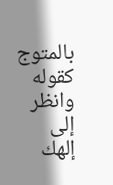بالمتوج كقوله وانظر إلى إلهك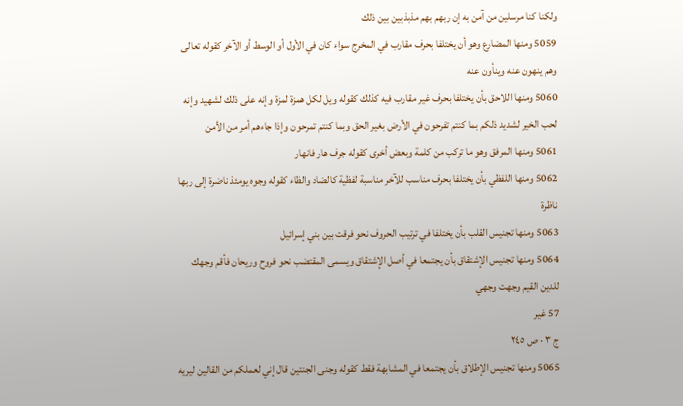ولكنا كنا مرسلين من آمن به إن ربهم بهم مذبذبين بين ذلك
5059 ومنها المضارع وهو أن يختلفا بحرف مقارب في المخرج سواء كان في الأول أو الوسط أو الآخر كقوله تعالى وهم ينهون عنه وينأون عنه
5060 ومنها اللاحق بأن يختلفا بحرف غير مقارب فيه كذلك كقوله ويل لكل همزة لمزة وإنه على ذلك لشهيد وإنه لحب الخير لشديد ذلكم بما كنتم تفرحون في الأرض بغير الحق وبما كنتم تمرحون وإذا جاءهم أمر من الأمن
5061 ومنها المرفق وهو ما تركب من كلمة وبعض أخرى كقوله جرف هار فانهار
5062 ومنها اللفظي بأن يختلفا بحرف مناسب للآخر مناسبة لفظية كالضاد والظاء كقوله وجوه يومئذ ناضرة إلى ربها ناظرة
5063 ومنها تجنيس القلب بأن يختلفا في ترتيب الحروف نحو فرقت بين بني إسرائيل
5064 ومنها تجنيس الإشتقاق بأن يجتمعا في أصل الإشتقاق ويسمى المقتضب نحو فروح وريحان فأقم وجهك للدين القيم وجهت وجهي
57 غير
ج ٣ · ص ٢٤٥
5065 ومنها تجنيس الإطلاق بأن يجتمعا في المشابهة فقط كقوله وجنى الجنتين قال إني لعملكم من القالين ليريه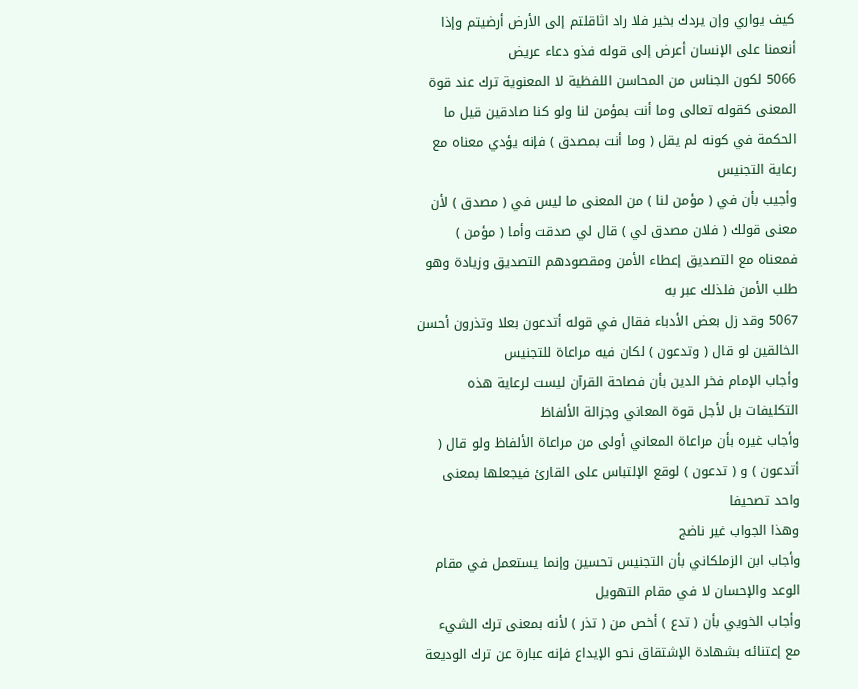كيف يواري وإن يردك بخير فلا راد اثاقلتم إلى الأرض أرضيتم وإذا أنعمنا على الإنسان أعرض إلى قوله فذو دعاء عريض
5066 لكون الجناس من المحاسن اللفظية لا المعنوية ترك عند قوة المعنى كقوله تعالى وما أنت بمؤمن لنا ولو كنا صادقين قيل ما الحكمة في كونه لم يقل ( وما أنت بمصدق ) فإنه يؤدي معناه مع رعاية التجنيس
وأجيب بأن في ( مؤمن لنا ) من المعنى ما ليس في ( مصدق ) لأن معنى قولك ( فلان مصدق لي ) قال لي صدقت وأما ( مؤمن ) فمعناه مع التصديق إعطاء الأمن ومقصودهم التصديق وزيادة وهو طلب الأمن فلذلك عبر به
5067 وقد زل بعض الأدباء فقال في قوله أتدعون بعلا وتذرون أحسن الخالقين لو قال ( وتدعون ) لكان فيه مراعاة للتجنيس
وأجاب الإمام فخر الدين بأن فصاحة القرآن ليست لرعاية هذه التكليفات بل لأجل قوة المعاني وجزالة الألفاظ
وأجاب غيره بأن مراعاة المعاني أولى من مراعاة الألفاظ ولو قال ( أتدعون ) و ( تدعون ) لوقع الإلتباس على القارئ فيجعلها بمعنى واحد تصحيفا
وهذا الجواب غير ناضج
وأجاب ابن الزملكاني بأن التجنيس تحسين وإنما يستعمل في مقام الوعد والإحسان لا في مقام التهويل
وأجاب الخويي بأن ( تدع ) أخص من ( تذر ) لأنه بمعنى ترك الشيء مع إعتنائه بشهادة الإشتقاق نحو الإيداع فإنه عبارة عن ترك الوديعة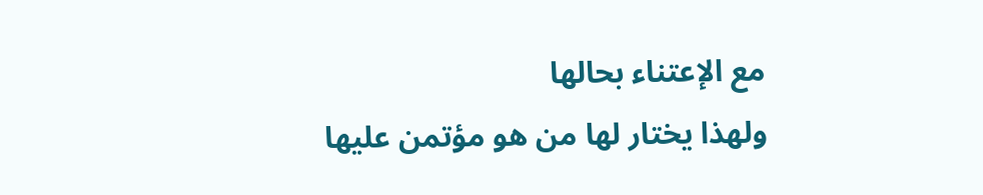مع الإعتناء بحالها
ولهذا يختار لها من هو مؤتمن عليها